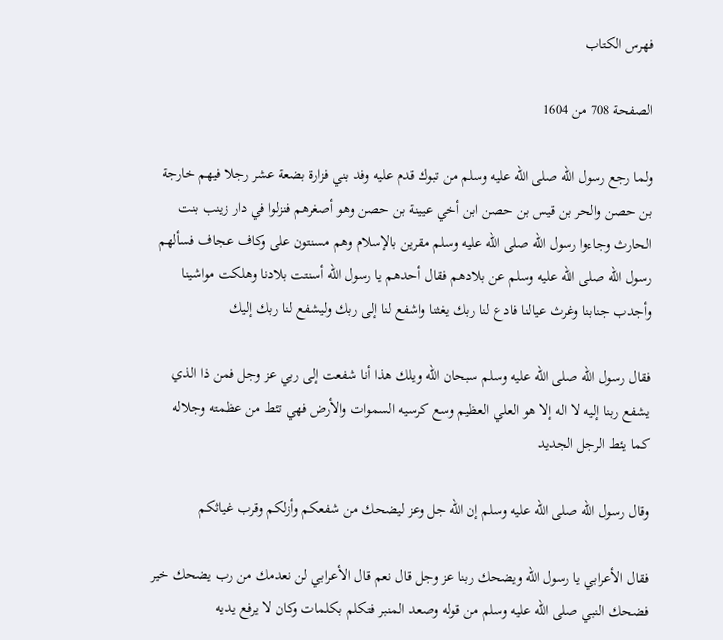فهرس الكتاب

الصفحة 708 من 1604

ولما رجع رسول الله صلى الله عليه وسلم من تبوك قدم عليه وفد بني فزارة بضعة عشر رجلا فيهم خارجة بن حصن والحر بن قيس بن حصن ابن أخي عيينة بن حصن وهو أصغرهم فنزلوا في دار زينب بنت الحارث وجاءوا رسول الله صلى الله عليه وسلم مقرين بالإسلام وهم مسنتون على وكاف عجاف فسألهم رسول الله صلى الله عليه وسلم عن بلادهم فقال أحدهم يا رسول الله أسنتت بلادنا وهلكت مواشينا وأجدب جنابنا وغرث عيالنا فادع لنا ربك يغثنا واشفع لنا إلى ربك وليشفع لنا ربك إليك

فقال رسول الله صلى الله عليه وسلم سبحان الله ويلك هذا أنا شفعت إلى ربي عز وجل فمن ذا الذي يشفع ربنا إليه لا اله إلا هو العلي العظيم وسع كرسيه السموات والأرض فهي تئط من عظمته وجلاله كما يئط الرجل الجديد

وقال رسول الله صلى الله عليه وسلم إن الله جل وعز ليضحك من شفعكم وأزلكم وقرب غياثكم

فقال الأعرابي يا رسول الله ويضحك ربنا عز وجل قال نعم قال الأعرابي لن نعدمك من رب يضحك خير فضحك النبي صلى الله عليه وسلم من قوله وصعد المنبر فتكلم بكلمات وكان لا يرفع يديه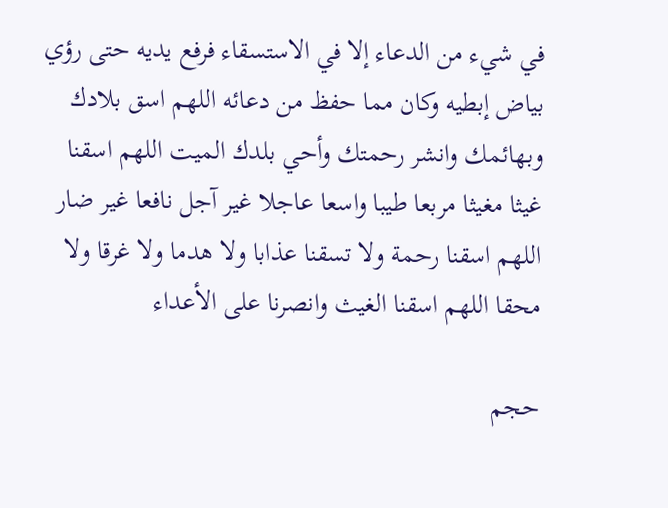في شيء من الدعاء إلا في الاستسقاء فرفع يديه حتى رؤي بياض إبطيه وكان مما حفظ من دعائه اللهم اسق بلادك وبهائمك وانشر رحمتك وأحي بلدك الميت اللهم اسقنا غيثا مغيثا مربعا طيبا واسعا عاجلا غير آجل نافعا غير ضار اللهم اسقنا رحمة ولا تسقنا عذابا ولا هدما ولا غرقا ولا محقا اللهم اسقنا الغيث وانصرنا على الأعداء

حجم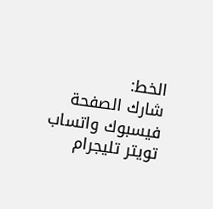الخط:
شارك الصفحة
فيسبوك واتساب تويتر تليجرام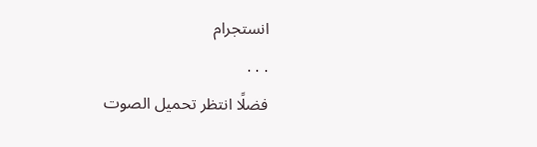انستجرام
. . .
فضلًا انتظر تحميل الصوت